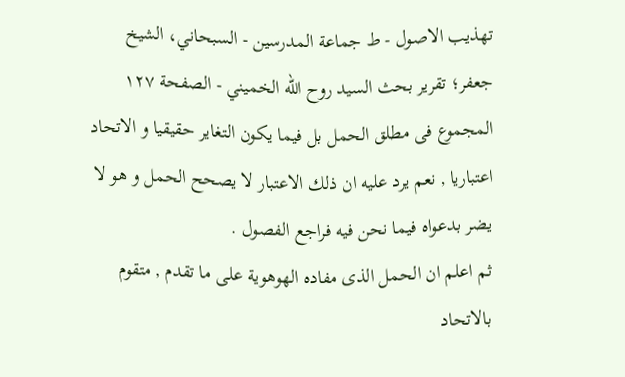تهذيب الاصول - ط جماعة المدرسين - السبحاني، الشيخ جعفر؛ تقرير بحث السيد روح الله الخميني - الصفحة ١٢٧
المجموع فى مطلق الحمل بل فيما يكون التغاير حقيقيا و الاتحاد اعتباريا , نعم يرد عليه ان ذلك الاعتبار لا يصحح الحمل و هو لا يضر بدعواه فيما نحن فيه فراجع الفصول .
ثم اعلم ان الحمل الذى مفاده الهوهوية على ما تقدم , متقوم بالاتحاد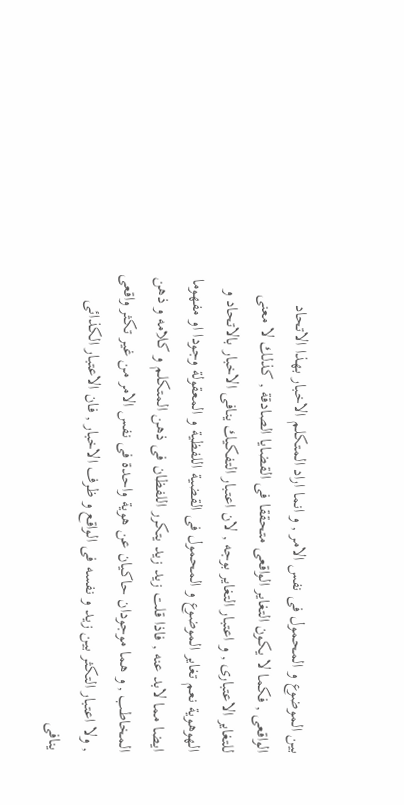بين الموضوع و المحمول فى نفس الامر , و انما اراد المتكلم الاخبار بهذا الاتحاد الواقعى , فكما لا يكون التغاير الواقعى متحققا فى القضايا الصادقة , كذلك لا معنى للتغاير الاعتبارى , و اعتبار التغاير بوجه , لان اعتبار التفكيك ينافى الاخبار بالاتحاد و الهوهوية نعم تغاير الموضوع و المحمول فى القضية اللفظية و المعقولة وجودا او مفهوما ايضا مما لابد عنه , فاذا قلت زيد زيد يتكرر اللفظان فى ذهن المتكلم و كلامه و ذهن المخاطب , و هما موجودان حاكيان عن هوية واحدة فى نفس الامر من غير تكثر واقعى , ولا اعتبار التكثر بين زيد و نفسه فى الواقع و ظرف الاخبار , فان الاعتبار الكذائى ينافى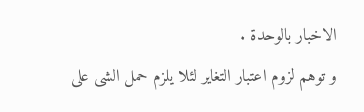الاخبار بالوحدة .
و توهم لزوم اعتبار التغاير لئلا يلزم حمل الشى على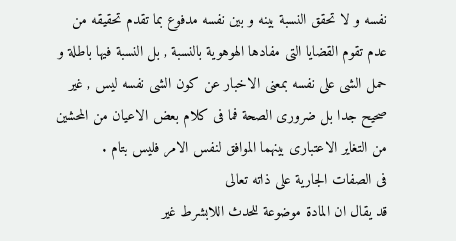نفسه و لا تحقق النسبة بينه و بين نفسه مدفوع بما تقدم تحقيقه من عدم تقوم القضايا التى مفادها الهوهوية بالنسبة , بل النسبة فيها باطلة و حمل الشى على نفسه بمعنى الاخبار عن كون الشى نفسه ليس , غير صحيح جدا بل ضرورى الصحة فما فى كلام بعض الاعيان من المحشين من التغاير الاعتبارى بينهما الموافق لنفس الامر فليس بتام .
فى الصفات الجارية على ذاته تعالى
قد يقال ان المادة موضوعة للحدث اللابشرط غير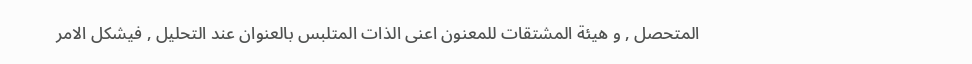المتحصل , و هيئة المشتقات للمعنون اعنى الذات المتلبس بالعنوان عند التحليل , فيشكل الامر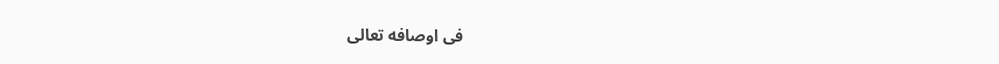فى اوصافه تعالى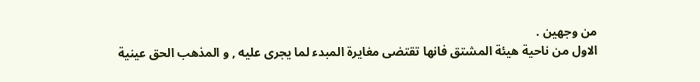من وجهين .
الاول من ناحية هيئة المشتق فانها تقتضى مغايرة المبدء لما يجرى عليه , و المذهب الحق عينية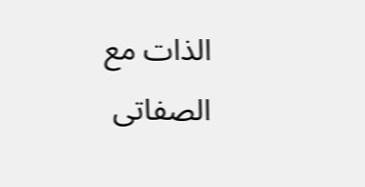الذات مع الصفاتى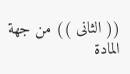(( الثانى )) من جهة المادة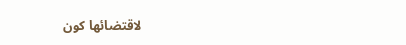لاقتضائها كون